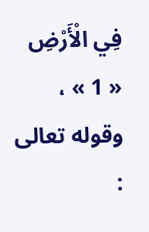فِي الْأَرْضِ
« 1 » ، وقوله تعالى :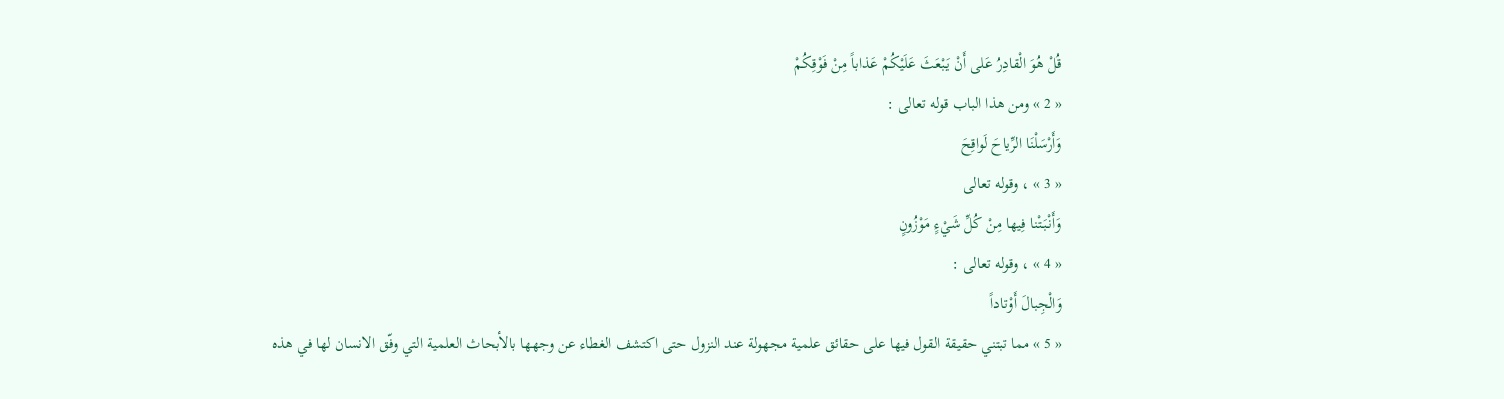قُلْ هُوَ الْقادِرُ عَلى أَنْ يَبْعَثَ عَلَيْكُمْ عَذاباً مِنْ فَوْقِكُمْ
« 2 » ومن هذا الباب قوله تعالى :
وَأَرْسَلْنَا الرِّياحَ لَواقِحَ
« 3 » ، وقوله تعالى
وَأَنْبَتْنا فِيها مِنْ كُلِّ شَيْءٍ مَوْزُونٍ
« 4 » ، وقوله تعالى :
وَالْجِبالَ أَوْتاداً
« 5 » مما تبتني حقيقة القول فيها على حقائق علمية مجهولة عند النزول حتى اكتشف الغطاء عن وجهها بالأبحاث العلمية التي وفّق الانسان لها في هذه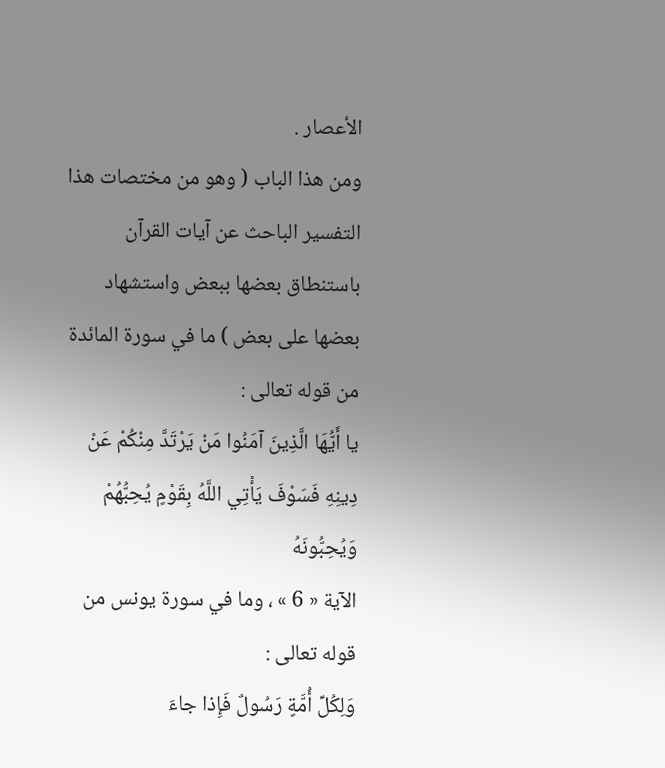الأعصار .
ومن هذا الباب ( وهو من مختصات هذا التفسير الباحث عن آيات القرآن باستنطاق بعضها ببعض واستشهاد بعضها على بعض ) ما في سورة المائدة من قوله تعالى :
يا أَيُّهَا الَّذِينَ آمَنُوا مَنْ يَرْتَدَّ مِنْكُمْ عَنْ دِينِهِ فَسَوْفَ يَأْتِي اللَّهُ بِقَوْمٍ يُحِبُّهُمْ وَيُحِبُّونَهُ
الآية « 6 » ، وما في سورة يونس من قوله تعالى :
وَلِكُلِّ أُمَّةٍ رَسُولٌ فَإِذا جاءَ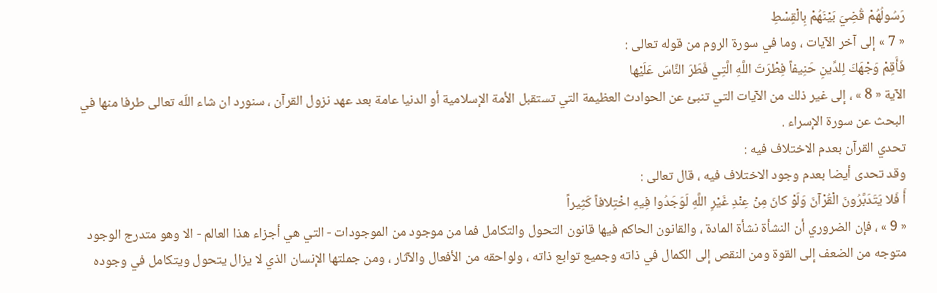رَسُولُهُمْ قُضِيَ بَيْنَهُمْ بِالْقِسْطِ
« 7 » إلى آخر الآيات ، وما في سورة الروم من قوله تعالى :
فَأَقِمْ وَجْهَكَ لِلدِّينِ حَنِيفاً فِطْرَتَ اللَّهِ الَّتِي فَطَرَ النَّاسَ عَلَيْها
الآية « 8 » ، إلى غير ذلك من الآيات التي تنبئ عن الحوادث العظيمة التي تستقبل الأمة الإسلامية أو الدنيا عامة بعد عهد نزول القرآن ، سنورد ان شاء اللّه تعالى طرفا منها في البحث عن سورة الإسراء .
تحدي القرآن بعدم الاختلاف فيه :
وقد تحدى أيضا بعدم وجود الاختلاف فيه ، قال تعالى :
أَ فَلا يَتَدَبَّرُونَ الْقُرْآنَ وَلَوْ كانَ مِنْ عِنْدِ غَيْرِ اللَّهِ لَوَجَدُوا فِيهِ اخْتِلافاً كَثِيراً
« 9 » ، فإن الضروري أن النشأة نشأة المادة ، والقانون الحاكم فيها قانون التحول والتكامل فما من موجود من الموجودات - التي هي أجزاء هذا العالم - الا وهو متدرج الوجود متوجه من الضعف إلى القوة ومن النقص إلى الكمال في ذاته وجميع توابع ذاته ، ولواحقه من الأفعال والآثار ، ومن جملتها الإنسان الذي لا يزال يتحول ويتكامل في وجوده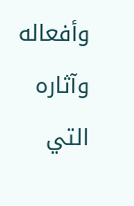وأفعاله وآثاره التي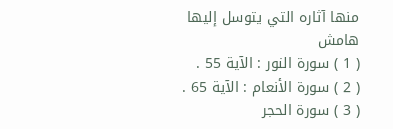منها آثاره التي يتوسل إليها
هامش
( 1 ) سورة النور : الآية 55 .
( 2 ) سورة الأنعام : الآية 65 .
( 3 ) سورة الحجر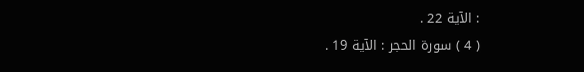: الآية 22 .
( 4 ) سورة الحجر : الآية 19 .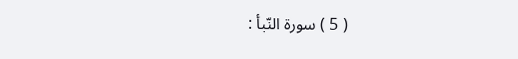( 5 ) سورة النّبأ :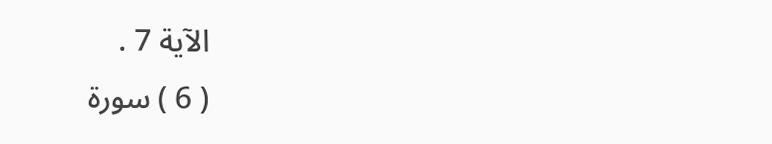الآية 7 .
( 6 ) سورة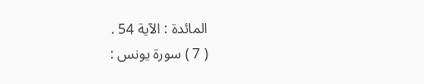المائدة : الآية 54 .
( 7 ) سورة يونس :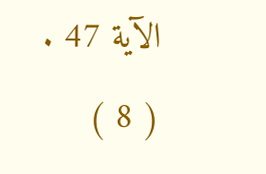الآية 47 .
( 8 )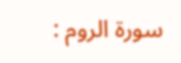سورة الروم :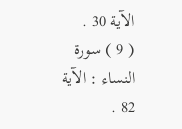الآية 30 .
( 9 ) سورة النساء : الآية 82 .